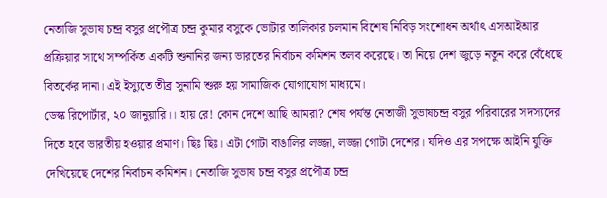নেতাজি সুভাষ চন্দ্র বসুর প্রপৌত্র চন্দ্র কুমার বসুকে ভোটার তালিকার চলমান বিশেষ নিবিড় সংশোধন অর্থাৎ এসআইআর প্রক্রিয়ার সাথে সম্পর্কিত একটি শুনানির জন্য ভারতের নির্বাচন কমিশন তলব করেছে। তা নিয়ে দেশ জুড়ে নতুন করে বেঁধেছে বিতর্কের দানা। এই ইস্যুতে তীব্র সুনামি শুরু হয় সামাজিক যোগাযোগ মাধ্যমে।
ডেস্ক রিপোর্টার, ২০ জানুয়ারি।। হায় রে! কোন দেশে আছি আমরা? শেষ পর্যন্ত নেতাজী সুভাষচন্দ্র বসুর পরিবারের সদস্যদের দিতে হবে ভারতীয় হওয়ার প্রমাণ। ছিঃ ছিঃ। এটা গোটা বাঙালির লজ্জা, লজ্জা গোটা দেশের। যদিও এর সপক্ষে আইনি যুক্তি দেখিয়েছে দেশের নির্বাচন কমিশন। নেতাজি সুভাষ চন্দ্র বসুর প্রপৌত্র চন্দ্র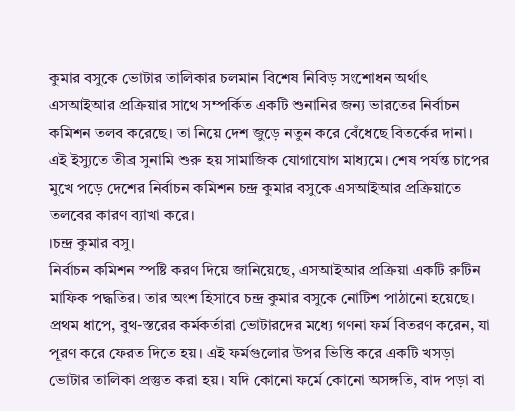কুমার বসুকে ভোটার তালিকার চলমান বিশেষ নিবিড় সংশোধন অর্থাৎ এসআইআর প্রক্রিয়ার সাথে সম্পর্কিত একটি শুনানির জন্য ভারতের নির্বাচন কমিশন তলব করেছে। তা নিয়ে দেশ জুড়ে নতুন করে বেঁধেছে বিতর্কের দানা। এই ইস্যুতে তীব্র সুনামি শুরু হয় সামাজিক যোগাযোগ মাধ্যমে। শেষ পর্যন্ত চাপের মুখে পড়ে দেশের নির্বাচন কমিশন চন্দ্র কুমার বসুকে এসআইআর প্রক্রিয়াতে তলবের কারণ ব্যাখা করে।
।চন্দ্র কুমার বসু।
নির্বাচন কমিশন স্পষ্টি করণ দিয়ে জানিয়েছে, এসআইআর প্রক্রিয়া একটি রুটিন মাফিক পদ্ধতির। তার অংশ হিসাবে চন্দ্র কুমার বসুকে নোটিশ পাঠানো হয়েছে। প্রথম ধাপে, বুথ-স্তরের কর্মকর্তারা ভোটারদের মধ্যে গণনা ফর্ম বিতরণ করেন, যা পূরণ করে ফেরত দিতে হয়। এই ফর্মগুলোর উপর ভিত্তি করে একটি খসড়া ভোটার তালিকা প্রস্তুত করা হয়। যদি কোনো ফর্মে কোনো অসঙ্গতি, বাদ পড়া বা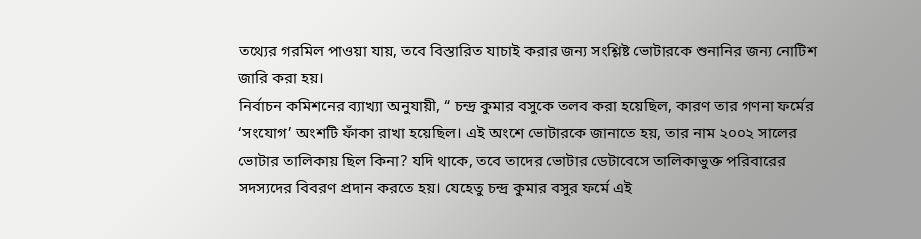তথ্যের গরমিল পাওয়া যায়, তবে বিস্তারিত যাচাই করার জন্য সংশ্লিষ্ট ভোটারকে শুনানির জন্য নোটিশ জারি করা হয়।
নির্বাচন কমিশনের ব্যাখ্যা অনুযায়ী, “ চন্দ্র কুমার বসুকে তলব করা হয়েছিল, কারণ তার গণনা ফর্মের ‘সংযোগ’ অংশটি ফাঁকা রাখা হয়েছিল। এই অংশে ভোটারকে জানাতে হয়, তার নাম ২০০২ সালের ভোটার তালিকায় ছিল কিনা? যদি থাকে, তবে তাদের ভোটার ডেটাবেসে তালিকাভুক্ত পরিবারের সদস্যদের বিবরণ প্রদান করতে হয়। যেহেতু চন্দ্র কুমার বসুর ফর্মে এই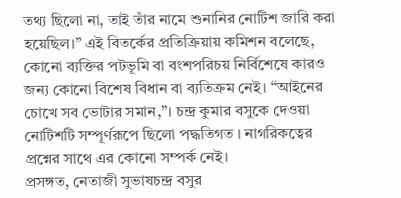তথ্য ছিলো না, তাই তাঁর নামে শুনানির নোটিশ জারি করা হয়েছিল।” এই বিতর্কের প্রতিক্রিয়ায় কমিশন বলেছে, কোনো ব্যক্তির পটভূমি বা বংশপরিচয় নির্বিশেষে কারও জন্য কোনো বিশেষ বিধান বা ব্যতিক্রম নেই। “আইনের চোখে সব ভোটার সমান,”। চন্দ্র কুমার বসুকে দেওয়া নোটিশটি সম্পূর্ণরূপে ছিলো পদ্ধতিগত । নাগরিকত্বের প্রশ্নের সাথে এর কোনো সম্পর্ক নেই।
প্রসঙ্গত, নেতাজী সুভাষচন্দ্র বসুর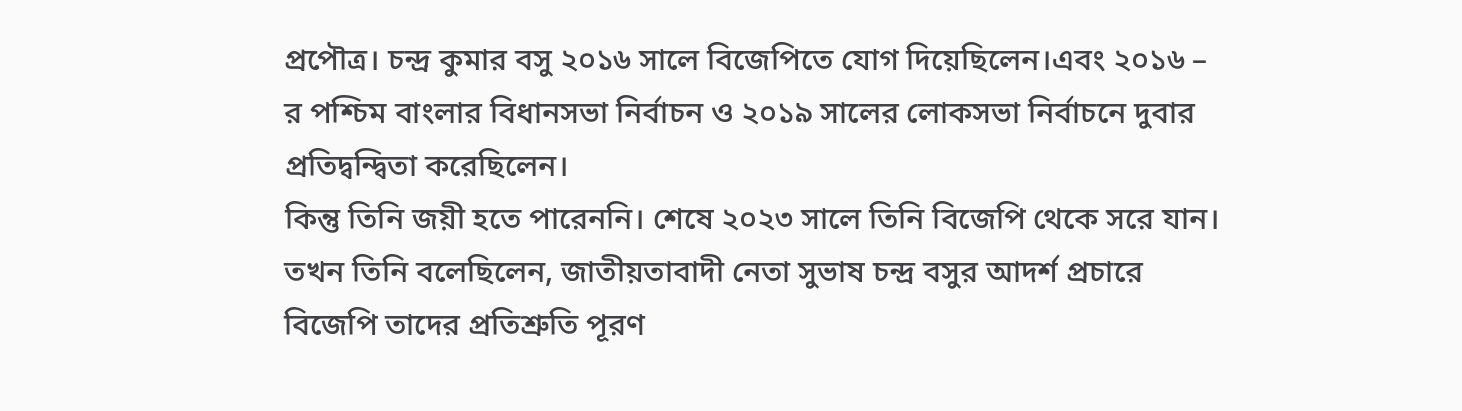প্রপৌত্র। চন্দ্র কুমার বসু ২০১৬ সালে বিজেপিতে যোগ দিয়েছিলেন।এবং ২০১৬ – র পশ্চিম বাংলার বিধানসভা নির্বাচন ও ২০১৯ সালের লোকসভা নির্বাচনে দুবার প্রতিদ্বন্দ্বিতা করেছিলেন।
কিন্তু তিনি জয়ী হতে পারেননি। শেষে ২০২৩ সালে তিনি বিজেপি থেকে সরে যান। তখন তিনি বলেছিলেন, জাতীয়তাবাদী নেতা সুভাষ চন্দ্র বসুর আদর্শ প্রচারে বিজেপি তাদের প্রতিশ্রুতি পূরণ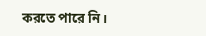করতে পারে নি।